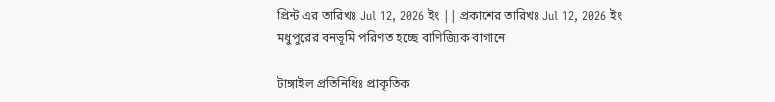প্রিন্ট এর তারিখঃ Jul 12, 2026 ইং || প্রকাশের তারিখঃ Jul 12, 2026 ইং
মধুপুরের বনভূমি পরিণত হচ্ছে বাণিজ্যিক বাগানে

টাঙ্গাইল প্রতিনিধিঃ প্রাকৃতিক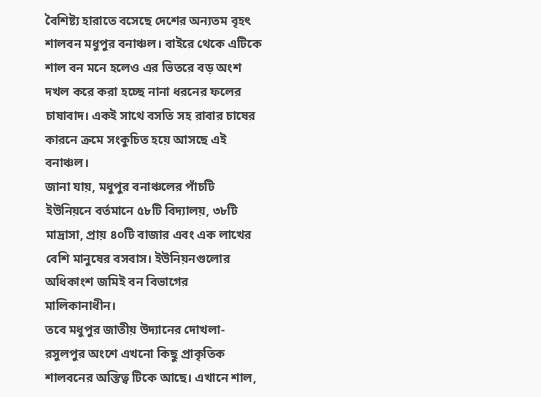বৈশিষ্ট্য হারাতে বসেছে দেশের অন্যতম বৃহৎ শালবন মধুপুর বনাঞ্চল। বাইরে থেকে এটিকে শাল বন মনে হলেও এর ভিতরে বড় অংশ দখল করে করা হচ্ছে নানা ধরনের ফলের চাষাবাদ। একই সাথে বসতি সহ রাবার চাষের কারনে ক্রমে সংকুচিত হয়ে আসছে এই বনাঞ্চল।
জানা যায়, মধুপুর বনাঞ্চলের পাঁচটি ইউনিয়নে বর্তমানে ৫৮টি বিদ্যালয়, ৩৮টি মাদ্রাসা, প্রায় ৪০টি বাজার এবং এক লাখের বেশি মানুষের বসবাস। ইউনিয়নগুলোর অধিকাংশ জমিই বন বিভাগের মালিকানাধীন।
তবে মধুপুর জাতীয় উদ্যানের দোখলা-রসুলপুর অংশে এখনো কিছু প্রাকৃতিক শালবনের অস্তিত্ব টিকে আছে। এখানে শাল,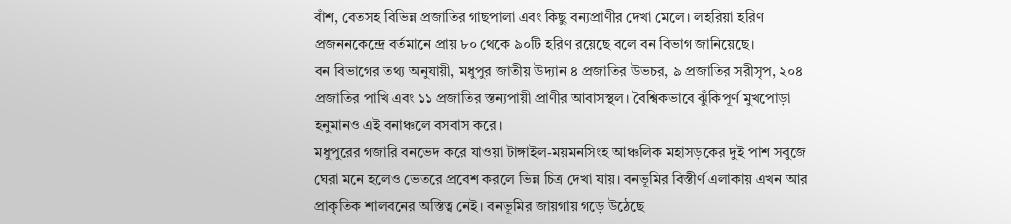বাঁশ, বেতসহ বিভিন্ন প্রজাতির গাছপালা এবং কিছু বন্যপ্রাণীর দেখা মেলে। লহরিয়া হরিণ প্রজননকেন্দ্রে বর্তমানে প্রায় ৮০ থেকে ৯০টি হরিণ রয়েছে বলে বন বিভাগ জানিয়েছে।
বন বিভাগের তথ্য অনুযায়ী, মধুপুর জাতীয় উদ্যান ৪ প্রজাতির উভচর, ৯ প্রজাতির সরীসৃপ, ২০৪ প্রজাতির পাখি এবং ১১ প্রজাতির স্তন্যপায়ী প্রাণীর আবাসস্থল। বৈশ্বিকভাবে ঝুঁকিপূর্ণ মুখপোড়া হনুমানও এই বনাঞ্চলে বসবাস করে।
মধুপুরের গজারি বনভেদ করে যাওয়া টাঙ্গাইল-ময়মনসিংহ আঞ্চলিক মহাসড়কের দুই পাশ সবুজে ঘেরা মনে হলেও ভেতরে প্রবেশ করলে ভিন্ন চিত্র দেখা যায়। বনভূমির বিস্তীর্ণ এলাকায় এখন আর প্রাকৃতিক শালবনের অস্তিত্ব নেই। বনভূমির জায়গায় গড়ে উঠেছে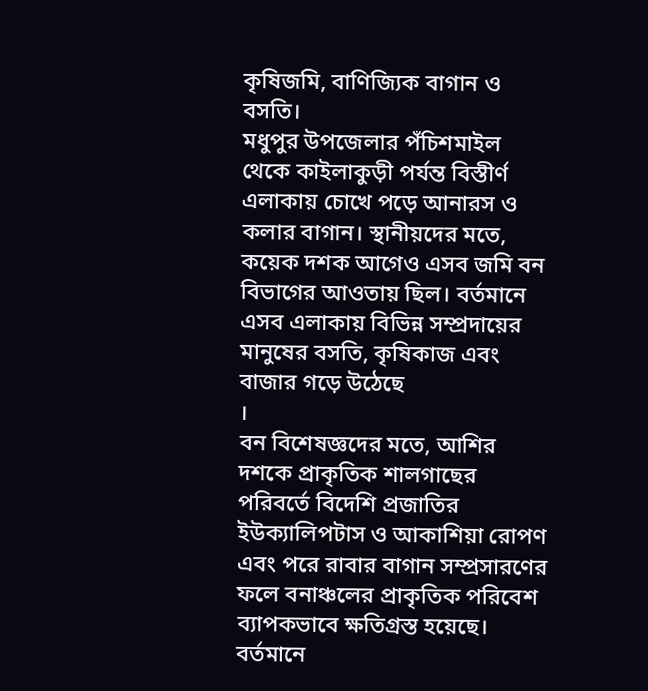কৃষিজমি, বাণিজ্যিক বাগান ও বসতি।
মধুপুর উপজেলার পঁচিশমাইল থেকে কাইলাকুড়ী পর্যন্ত বিস্তীর্ণ এলাকায় চোখে পড়ে আনারস ও কলার বাগান। স্থানীয়দের মতে, কয়েক দশক আগেও এসব জমি বন বিভাগের আওতায় ছিল। বর্তমানে এসব এলাকায় বিভিন্ন সম্প্রদায়ের মানুষের বসতি, কৃষিকাজ এবং বাজার গড়ে উঠেছে
।
বন বিশেষজ্ঞদের মতে, আশির দশকে প্রাকৃতিক শালগাছের পরিবর্তে বিদেশি প্রজাতির ইউক্যালিপটাস ও আকাশিয়া রোপণ এবং পরে রাবার বাগান সম্প্রসারণের ফলে বনাঞ্চলের প্রাকৃতিক পরিবেশ ব্যাপকভাবে ক্ষতিগ্রস্ত হয়েছে। বর্তমানে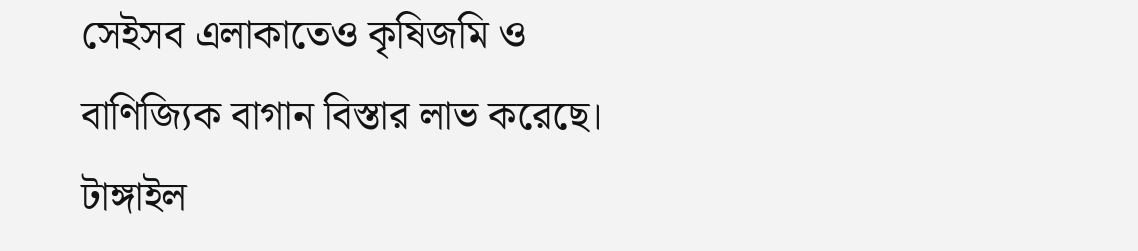সেইসব এলাকাতেও কৃষিজমি ও বাণিজ্যিক বাগান বিস্তার লাভ করেছে।
টাঙ্গাইল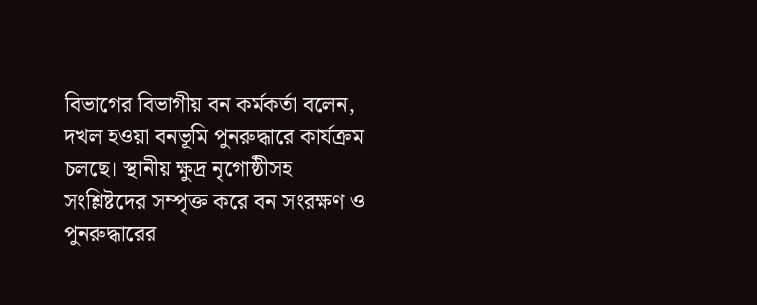বিভাগের বিভাগীয় বন কর্মকর্তা বলেন, দখল হওয়া বনভূমি পুনরুদ্ধারে কার্যক্রম চলছে। স্থানীয় ক্ষুদ্র নৃগোষ্ঠীসহ সংশ্লিষ্টদের সম্পৃক্ত করে বন সংরক্ষণ ও পুনরুদ্ধারের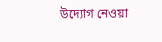উদ্যোগ নেওয়া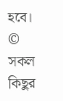হবে।
© সকল কিছুর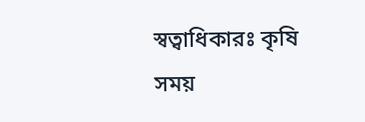স্বত্বাধিকারঃ কৃষি সময়